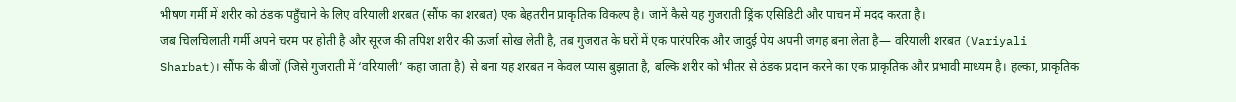भीषण गर्मी में शरीर को ठंडक पहुँचाने के लिए वरियाली शरबत (सौंफ का शरबत) एक बेहतरीन प्राकृतिक विकल्प है। जानें कैसे यह गुजराती ड्रिंक एसिडिटी और पाचन में मदद करता है।
जब चिलचिलाती गर्मी अपने चरम पर होती है और सूरज की तपिश शरीर की ऊर्जा सोख लेती है, तब गुजरात के घरों में एक पारंपरिक और जादुई पेय अपनी जगह बना लेता है— वरियाली शरबत (Variyali Sharbat)। सौंफ के बीजों (जिसे गुजराती में ‘वरियाली’ कहा जाता है) से बना यह शरबत न केवल प्यास बुझाता है, बल्कि शरीर को भीतर से ठंडक प्रदान करने का एक प्राकृतिक और प्रभावी माध्यम है। हल्का, प्राकृतिक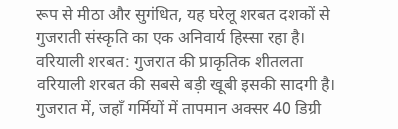रूप से मीठा और सुगंधित, यह घरेलू शरबत दशकों से गुजराती संस्कृति का एक अनिवार्य हिस्सा रहा है।
वरियाली शरबत: गुजरात की प्राकृतिक शीतलता
वरियाली शरबत की सबसे बड़ी खूबी इसकी सादगी है। गुजरात में, जहाँ गर्मियों में तापमान अक्सर 40 डिग्री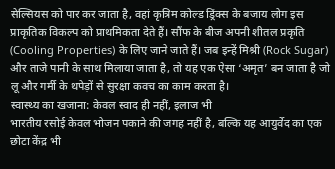सेल्सियस को पार कर जाता है, वहां कृत्रिम कोल्ड ड्रिंक्स के बजाय लोग इस प्राकृतिक विकल्प को प्राथमिकता देते हैं। सौंफ के बीज अपनी शीतल प्रकृति (Cooling Properties) के लिए जाने जाते हैं। जब इन्हें मिश्री (Rock Sugar) और ताजे पानी के साथ मिलाया जाता है, तो यह एक ऐसा ‘अमृत’ बन जाता है जो लू और गर्मी के थपेड़ों से सुरक्षा कवच का काम करता है।
स्वास्थ्य का खजाना: केवल स्वाद ही नहीं, इलाज भी
भारतीय रसोई केवल भोजन पकाने की जगह नहीं है, बल्कि यह आयुर्वेद का एक छोटा केंद्र भी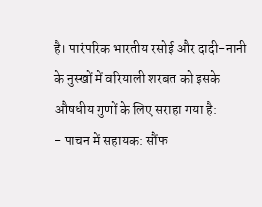है। पारंपरिक भारतीय रसोई और दादी-नानी के नुस्खों में वरियाली शरबत को इसके औषधीय गुणों के लिए सराहा गया है:
- पाचन में सहायक: सौंफ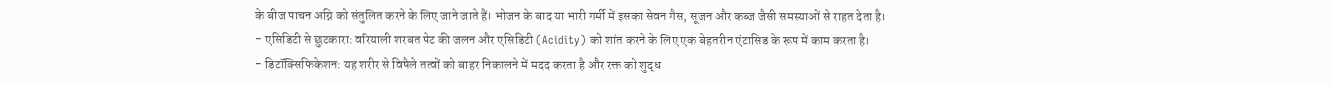के बीज पाचन अग्नि को संतुलित करने के लिए जाने जाते हैं। भोजन के बाद या भारी गर्मी में इसका सेवन गैस, सूजन और कब्ज जैसी समस्याओं से राहत देता है।
- एसिडिटी से छुटकारा: वरियाली शरबत पेट की जलन और एसिडिटी (Acidity) को शांत करने के लिए एक बेहतरीन एंटासिड के रूप में काम करता है।
- डिटॉक्सिफिकेशन: यह शरीर से विषैले तत्वों को बाहर निकालने में मदद करता है और रक्त को शुद्ध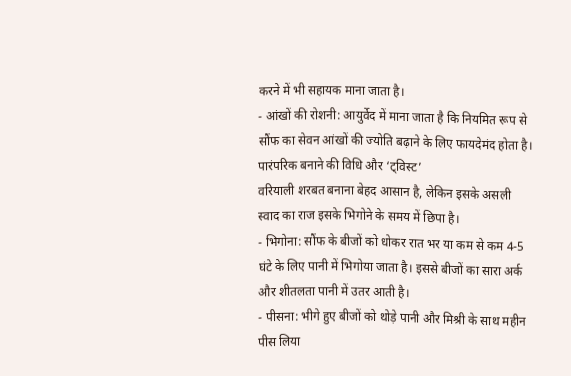करने में भी सहायक माना जाता है।
- आंखों की रोशनी: आयुर्वेद में माना जाता है कि नियमित रूप से सौंफ का सेवन आंखों की ज्योति बढ़ाने के लिए फायदेमंद होता है।
पारंपरिक बनाने की विधि और ‘ट्विस्ट’
वरियाली शरबत बनाना बेहद आसान है, लेकिन इसके असली स्वाद का राज इसके भिगोने के समय में छिपा है।
- भिगोना: सौंफ के बीजों को धोकर रात भर या कम से कम 4-5 घंटे के लिए पानी में भिगोया जाता है। इससे बीजों का सारा अर्क और शीतलता पानी में उतर आती है।
- पीसना: भीगे हुए बीजों को थोड़े पानी और मिश्री के साथ महीन पीस लिया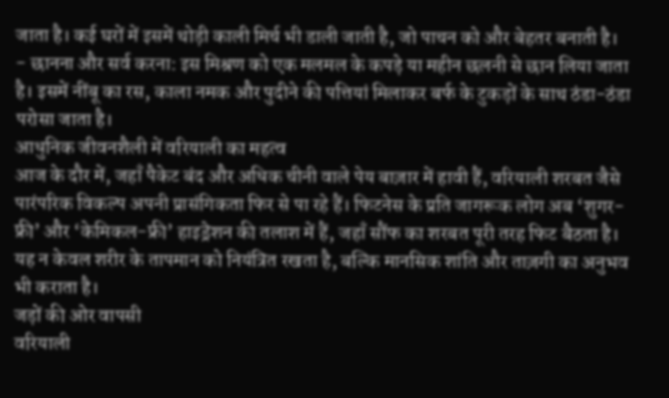जाता है। कई घरों में इसमें थोड़ी काली मिर्च भी डाली जाती है, जो पाचन को और बेहतर बनाती है।
- छानना और सर्व करना: इस मिश्रण को एक मलमल के कपड़े या महीन छलनी से छान लिया जाता है। इसमें नींबू का रस, काला नमक और पुदीने की पत्तियां मिलाकर बर्फ के टुकड़ों के साथ ठंडा-ठंडा परोसा जाता है।
आधुनिक जीवनशैली में वरियाली का महत्व
आज के दौर में, जहाँ पैकेट बंद और अधिक चीनी वाले पेय बाज़ार में हावी हैं, वरियाली शरबत जैसे पारंपरिक विकल्प अपनी प्रासंगिकता फिर से पा रहे हैं। फिटनेस के प्रति जागरूक लोग अब ‘शुगर-फ्री’ और ‘केमिकल-फ्री’ हाइड्रेशन की तलाश में हैं, जहाँ सौंफ का शरबत पूरी तरह फिट बैठता है। यह न केवल शरीर के तापमान को नियंत्रित रखता है, बल्कि मानसिक शांति और ताज़गी का अनुभव भी कराता है।
जड़ों की ओर वापसी
वरियाली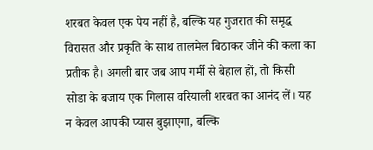शरबत केवल एक पेय नहीं है, बल्कि यह गुजरात की समृद्ध विरासत और प्रकृति के साथ तालमेल बिठाकर जीने की कला का प्रतीक है। अगली बार जब आप गर्मी से बेहाल हों, तो किसी सोडा के बजाय एक गिलास वरियाली शरबत का आनंद लें। यह न केवल आपकी प्यास बुझाएगा, बल्कि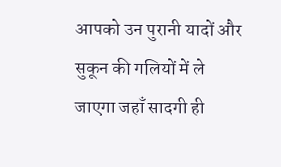आपको उन पुरानी यादों और सुकून की गलियों में ले जाएगा जहाँ सादगी ही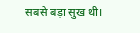सबसे बड़ा सुख थी।